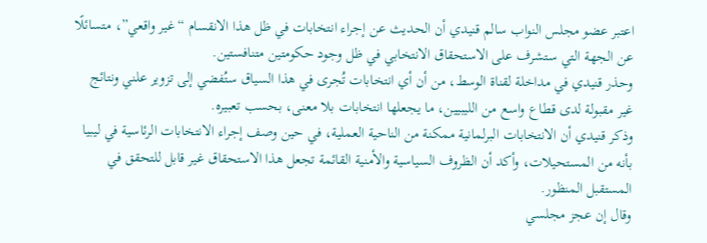اعتبر عضو مجلس النواب سالم قنيدي أن الحديث عن إجراء انتخابات في ظل هذا الانقسام “غير واقعي”، متسائلًا عن الجهة التي ستشرف على الاستحقاق الانتخابي في ظل وجود حكومتين متنافستين.
وحذر قنيدي في مداخلة لقناة الوسط، من أن أي انتخابات تُجرى في هذا السياق ستُفضي إلى تزوير علني ونتائج غير مقبولة لدى قطاع واسع من الليبيين، ما يجعلها انتخابات بلا معنى، بحسب تعبيره.
وذكر قنيدي أن الانتخابات البرلمانية ممكنة من الناحية العملية، في حين وصف إجراء الانتخابات الرئاسية في ليبيا بأنه من المستحيلات، وأكد أن الظروف السياسية والأمنية القائمة تجعل هذا الاستحقاق غير قابل للتحقق في المستقبل المنظور.
وقال إن عجز مجلسي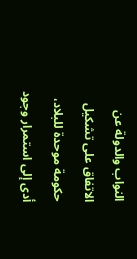النواب والدولة عن الاتفاق على تشكيل حكومة موحدة للبلاد، أدى إلى استمرار وجود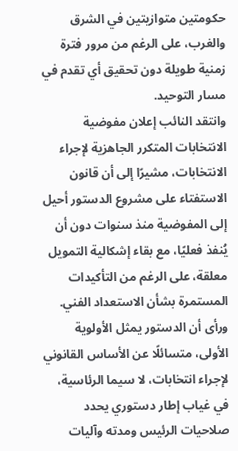حكومتين متوازيتين في الشرق والغرب، على الرغم من مرور فترة زمنية طويلة دون تحقيق أي تقدم في مسار التوحيد.
وانتقد النائب إعلان مفوضية الانتخابات المتكرر الجاهزية لإجراء الانتخابات، مشيرًا إلى أن قانون الاستفتاء على مشروع الدستور أحيل إلى المفوضية منذ سنوات دون أن يُنفذ فعليًا، مع بقاء إشكالية التمويل معلقة، على الرغم من التأكيدات المستمرة بشأن الاستعداد الفني.
ورأى أن الدستور يمثل الأولوية الأولى، متسائلًا عن الأساس القانوني لإجراء انتخابات، لا سيما الرئاسية، في غياب إطار دستوري يحدد صلاحيات الرئيس ومدته وآليات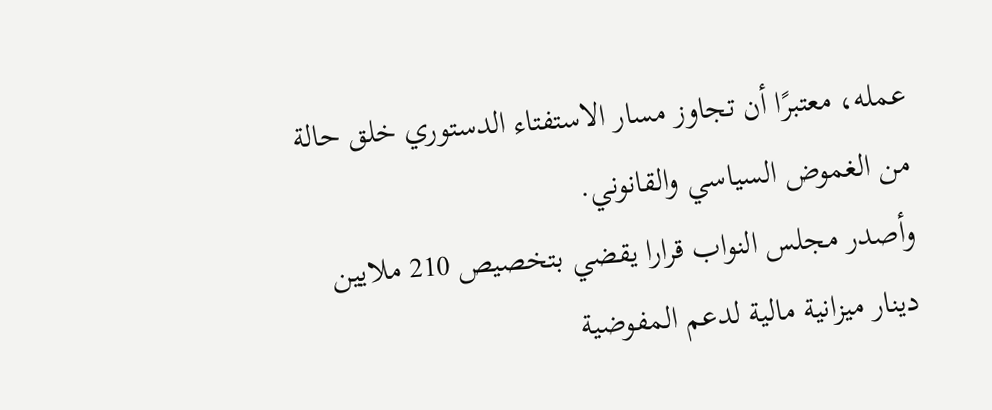عمله، معتبرًا أن تجاوز مسار الاستفتاء الدستوري خلق حالة من الغموض السياسي والقانوني.
وأصدر مجلس النواب قرارا يقضي بتخصيص 210 ملايين دينار ميزانية مالية لدعم المفوضية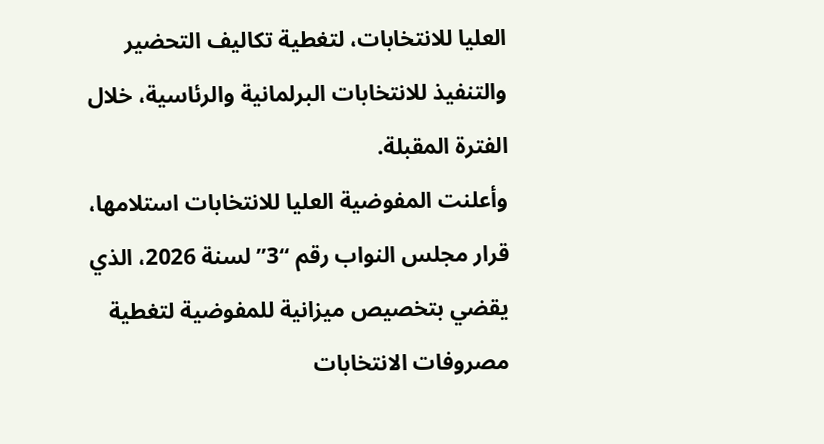العليا للانتخابات، لتغطية تكاليف التحضير والتنفيذ للانتخابات البرلمانية والرئاسية، خلال الفترة المقبلة.
وأعلنت المفوضية العليا للانتخابات استلامها، قرار مجلس النواب رقم “3” لسنة 2026، الذي يقضي بتخصيص ميزانية للمفوضية لتغطية مصروفات الانتخابات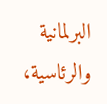البرلمانية والرئاسية،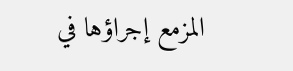المزمع إجراؤها في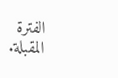الفترة المقبلة.